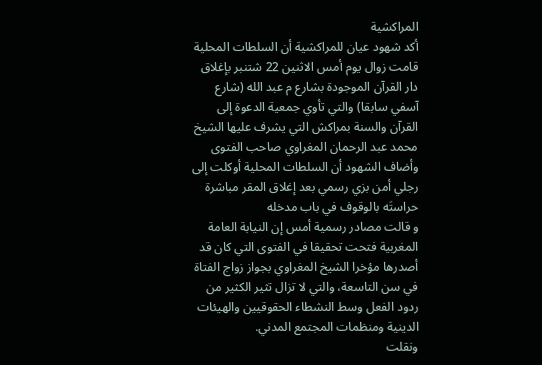المراكشية
أكد شهود عيان للمراكشية أن السلطات المحلية قامت زوال يوم أمس الاثنين 22 شتنبر بإغلاق دار القرآن الموجودة بشارع م عبد الله (شارع آسفي سابقا) والتي تأوي جمعية الدعوة إلى القرآن والسنة بمراكش التي يشرف عليها الشيخ محمد عبد الرحمان المغراوي صاحب الفتوى
وأضاف الشهود أن السلطات المحلية أوكلت إلى رجلي أمن بزي رسمي بعد إغلاق المقر مباشرة حراستَه بالوقوف في باب مدخله
و قالت مصادر رسمية أمس إن النيابة العامة المغربية فتحت تحقيقا في الفتوى التي كان قد أصدرها مؤخرا الشيخ المغراوي بجواز زواج الفتاة في سن التاسعة، والتي لا تزال تثير الكثير من ردود الفعل وسط النشطاء الحقوقيين والهيئات الدينية ومنظمات المجتمع المدني.
ونقلت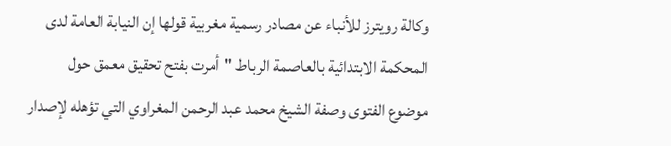وكالة رويترز للأنباء عن مصادر رسمية مغربية قولها إن النيابة العامة لدى المحكمة الابتدائية بالعاصمة الرباط "أمرت بفتح تحقيق معمق حول موضوع الفتوى وصفة الشيخ محمد عبد الرحمن المغراوي التي تؤهله لإصدار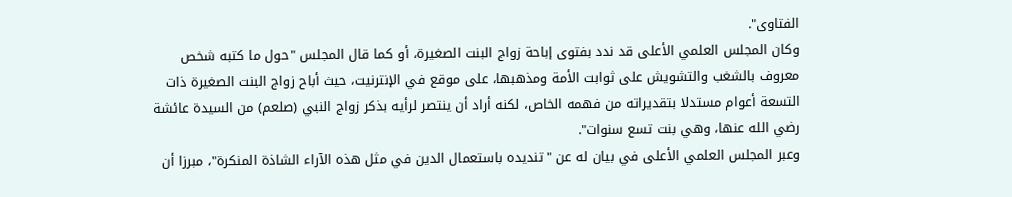الفتاوى".
وكان المجلس العلمي الأعلى قد ندد بفتوى إباحة زواج البنت الصغيرة، أو كما قال المجلس "حول ما كتبه شخص معروف بالشغب والتشويش على ثوابت الأمة ومذهبها، على موقع في الإنترنيت، حيث أباح زواج البنت الصغيرة ذات التسعة أعوام مستدلا بتقديراته من فهمه الخاص، لكنه أراد أن ينتصر لرأيه بذكر زواج النبي (صلعم) من السيدة عائشة رضي الله عنها، وهي بنت تسع سنوات".
وعبر المجلس العلمي الأعلى في بيان له عن "تنديده باستعمال الدين في مثل هذه الآراء الشاذة المنكرة"، مبرزا أن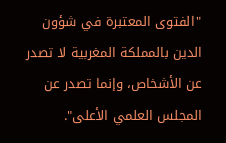"الفتوى المعتبرة في شؤون الدين بالمملكة المغربية لا تصدر عن الأشخاص، وإنما تصدر عن المجلس العلمي الأعلى".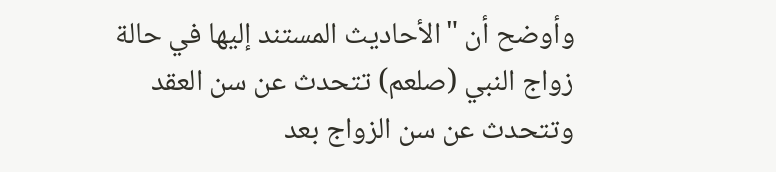وأوضح أن "الأحاديث المستند إليها في حالة زواج النبي (صلعم) تتحدث عن سن العقد وتتحدث عن سن الزواج بعد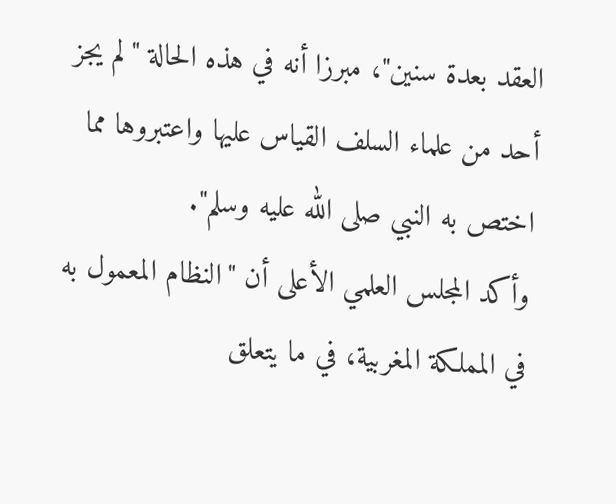العقد بعدة سنين"، مبرزا أنه في هذه الحالة "لم يجز أحد من علماء السلف القياس عليها واعتبروها مما اختص به النبي صلى الله عليه وسلم".
وأكد المجلس العلمي الأعلى أن "النظام المعمول به في المملكة المغربية، في ما يتعلق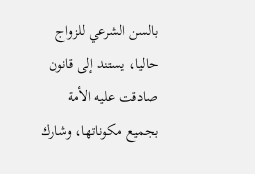بالسن الشرعي للزواج حاليا، يستند إلى قانون صادقت عليه الأمة بجميع مكوناتها، وشارك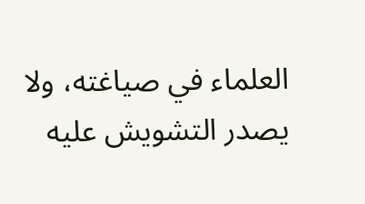العلماء في صياغته، ولا يصدر التشويش عليه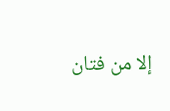إلا من فتان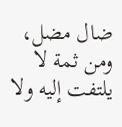ضال مضل، ومن ثمة لا يلتفت إليه ولا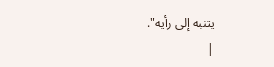يتنبه إلى رأيه".
|